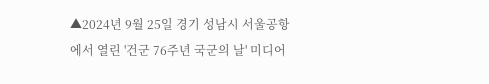▲2024년 9월 25일 경기 성남시 서울공항에서 열린 '건군 76주년 국군의 날' 미디어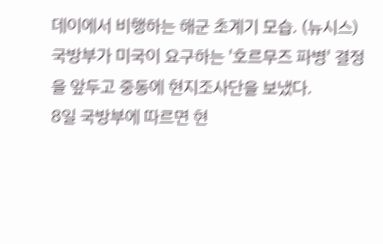데이에서 비행하는 해군 초계기 모습. (뉴시스)
국방부가 미국이 요구하는 '호르무즈 파병' 결정을 앞두고 중동에 현지조사단을 보냈다.
8일 국방부에 따르면 현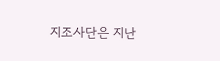지조사단은 지난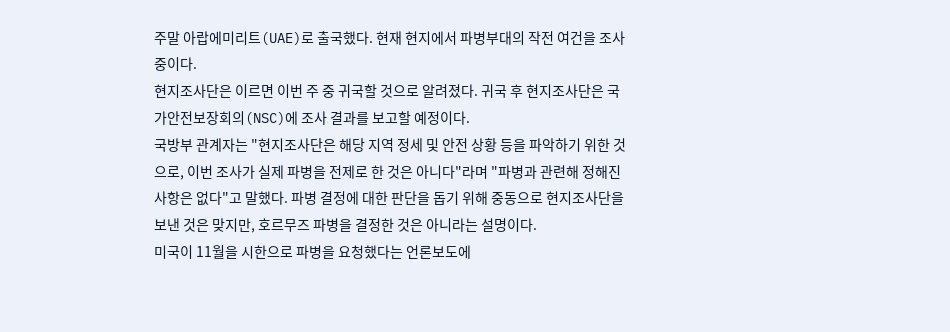주말 아랍에미리트(UAE)로 출국했다. 현재 현지에서 파병부대의 작전 여건을 조사 중이다.
현지조사단은 이르면 이번 주 중 귀국할 것으로 알려졌다. 귀국 후 현지조사단은 국가안전보장회의(NSC)에 조사 결과를 보고할 예정이다.
국방부 관계자는 "현지조사단은 해당 지역 정세 및 안전 상황 등을 파악하기 위한 것으로, 이번 조사가 실제 파병을 전제로 한 것은 아니다"라며 "파병과 관련해 정해진 사항은 없다"고 말했다. 파병 결정에 대한 판단을 돕기 위해 중동으로 현지조사단을 보낸 것은 맞지만, 호르무즈 파병을 결정한 것은 아니라는 설명이다.
미국이 11월을 시한으로 파병을 요청했다는 언론보도에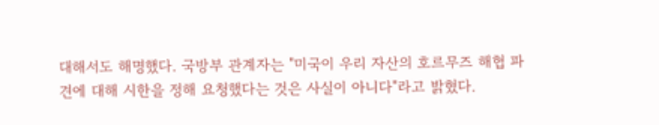대해서도 해명했다. 국방부 관계자는 "미국이 우리 자산의 호르무즈 해협 파견에 대해 시한을 정해 요청했다는 것은 사실이 아니다"라고 밝혔다.